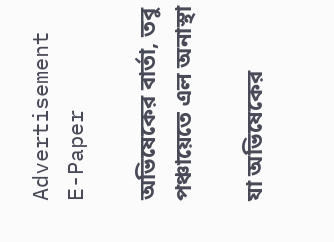Advertisement
E-Paper

অভিষেকের বার্তা, তবু পঞ্চায়েতে এল অনাস্থা

যা অভিষেকের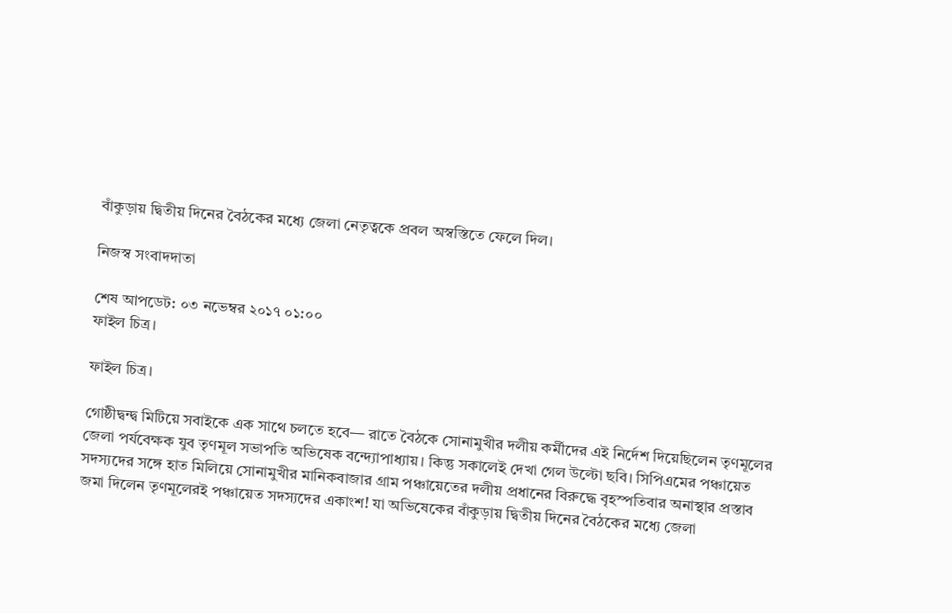বাঁকুড়ায় দ্বিতীয় দিনের বৈঠকের মধ্যে জেলা নেতৃত্বকে প্রবল অস্বস্তিতে ফেলে দিল।

নিজস্ব সংবাদদাতা

শেষ আপডেট: ০৩ নভেম্বর ২০১৭ ০১:০০
ফাইল চিত্র।

ফাইল চিত্র।

গোষ্ঠীদ্বন্দ্ব মিটিয়ে সবাইকে এক সাথে চলতে হবে— রাতে বৈঠকে সোনামুখীর দলীয় কর্মীদের এই নির্দেশ দিয়েছিলেন তৃণমূলের জেলা পর্যবেক্ষক যুব তৃণমূল সভাপতি অভিষেক বন্দ্যোপাধ্যায়। কিন্তু সকালেই দেখা গেল উল্টো ছবি। সিপিএমের পঞ্চায়েত সদস্যদের সঙ্গে হাত মিলিয়ে সোনামুখীর মানিকবাজার গ্রাম পঞ্চায়েতের দলীয় প্রধানের বিরুদ্ধে বৃহস্পতিবার অনাস্থার প্রস্তাব জমা দিলেন তৃণমূলেরই পঞ্চায়েত সদস্যদের একাংশ! যা অভিষেকের বাঁকুড়ায় দ্বিতীয় দিনের বৈঠকের মধ্যে জেলা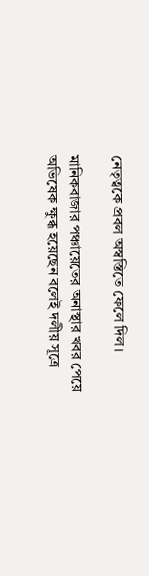নেতৃত্বকে প্রবল অস্বস্তিতে ফেলে দিল।

মানিকবাজার পঞ্চায়েতের অনাস্থার খবর পেয়ে অভিষেক ক্ষুব্ধ হয়েছেন বলেই দলীয় সূত্রে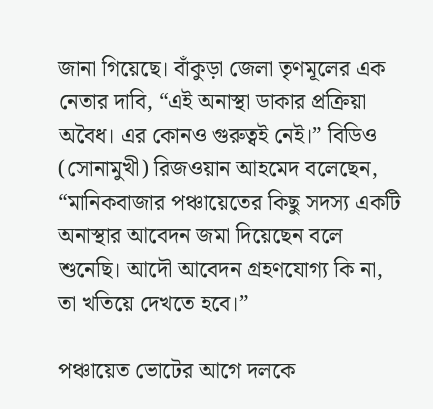জানা গিয়েছে। বাঁকুড়া জেলা তৃণমূলের এক নেতার দাবি, “এই অনাস্থা ডাকার প্রক্রিয়া অবৈধ। এর কোনও গুরুত্বই নেই।” বিডিও (সোনামুখী) রিজওয়ান আহমেদ বলেছেন, “মানিকবাজার পঞ্চায়েতের কিছু সদস্য একটি অনাস্থার আবেদন জমা দিয়েছেন বলে শুনেছি। আদৌ আবেদন গ্রহণযোগ্য কি না, তা খতিয়ে দেখতে হবে।”

পঞ্চায়েত ভোটের আগে দলকে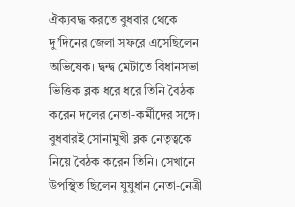ঐক্যবদ্ধ করতে বুধবার থেকে দু’দিনের জেলা সফরে এসেছিলেন অভিষেক। দ্বন্দ্ব মেটাতে বিধানসভা ভিত্তিক ব্লক ধরে ধরে তিনি বৈঠক করেন দলের নেতা-কর্মীদের সঙ্গে। বুধবারই সোনামুখী ব্লক নেতৃত্বকে নিয়ে বৈঠক করেন তিনি। সেখানে উপস্থিত ছিলেন যুযুধান নেতা-নেত্রী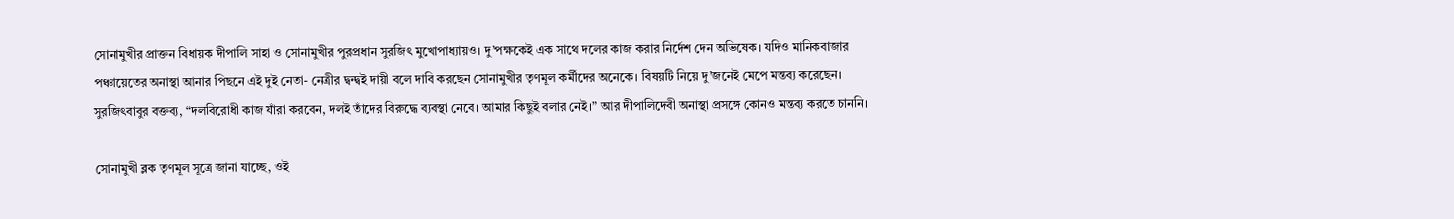সোনামুখীর প্রাক্তন বিধায়ক দীপালি সাহা ও সোনামুখীর পুরপ্রধান সুরজিৎ মুখোপাধ্যায়ও। দু’পক্ষকেই এক সাথে দলের কাজ করার নির্দেশ দেন অভিষেক। যদিও মানিকবাজার পঞ্চায়েতের অনাস্থা আনার পিছনে এই দুই নেতা- নেত্রীর দ্বন্দ্বই দায়ী বলে দাবি করছেন সোনামুখীর তৃণমূল কর্মীদের অনেকে। বিষয়টি নিয়ে দু’জনেই মেপে মন্তব্য করেছেন। সুরজিৎবাবুর বক্তব্য, “দলবিরোধী কাজ যাঁরা করবেন, দলই তাঁদের বিরুদ্ধে ব্যবস্থা নেবে। আমার কিছুই বলার নেই।” আর দীপালিদেবী অনাস্থা প্রসঙ্গে কোনও মন্তব্য করতে চাননি।

সোনামুখী ব্লক তৃণমূল সূত্রে জানা যাচ্ছে, ওই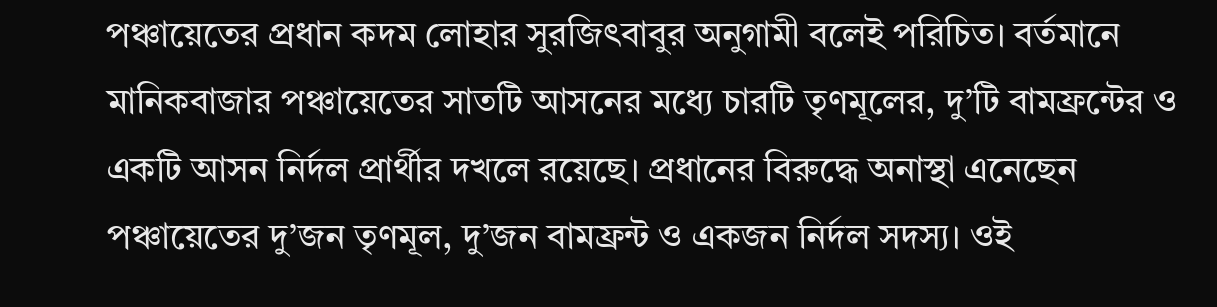পঞ্চায়েতের প্রধান কদম লোহার সুরজিৎবাবুর অনুগামী বলেই পরিচিত। বর্তমানে মানিকবাজার পঞ্চায়েতের সাতটি আসনের মধ্যে চারটি তৃণমূলের, দু’টি বামফ্রন্টের ও একটি আসন নির্দল প্রার্থীর দখলে রয়েছে। প্রধানের বিরুদ্ধে অনাস্থা এনেছেন পঞ্চায়েতের দু’জন তৃণমূল, দু’জন বামফ্রন্ট ও একজন নির্দল সদস্য। ওই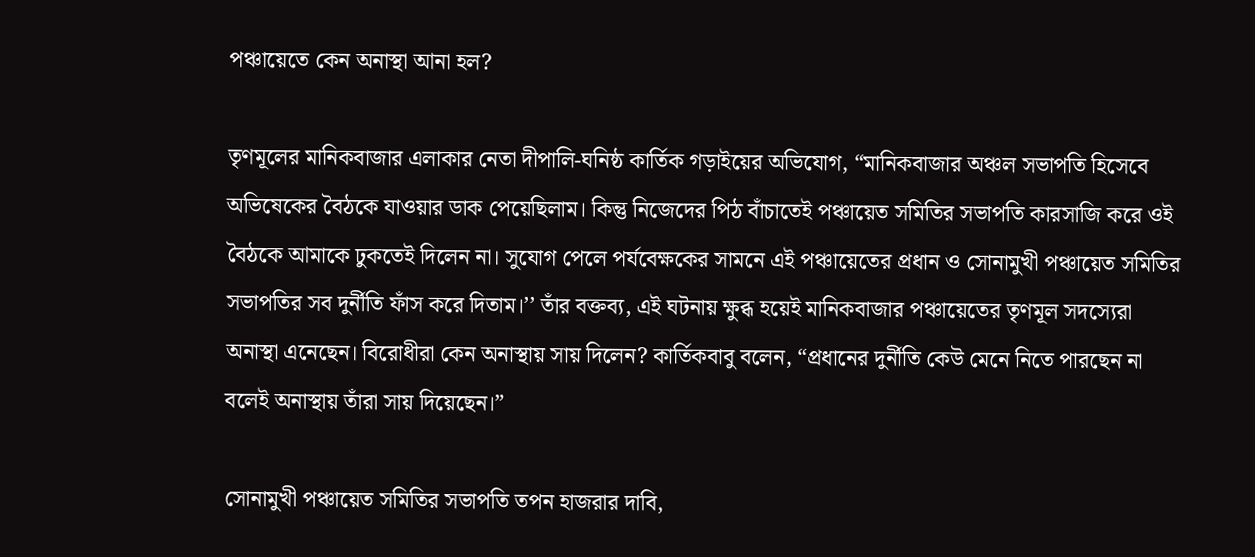পঞ্চায়েতে কেন অনাস্থা আনা হল?

তৃণমূলের মানিকবাজার এলাকার নেতা দীপালি-ঘনিষ্ঠ কার্তিক গড়াইয়ের অভিযোগ, “মানিকবাজার অঞ্চল সভাপতি হিসেবে অভিষেকের বৈঠকে যাওয়ার ডাক পেয়েছিলাম। কিন্তু নিজেদের পিঠ বাঁচাতেই পঞ্চায়েত সমিতির সভাপতি কারসাজি করে ওই বৈঠকে আমাকে ঢুকতেই দিলেন না। সুযোগ পেলে পর্যবেক্ষকের সামনে এই পঞ্চায়েতের প্রধান ও সোনামুখী পঞ্চায়েত সমিতির সভাপতির সব দুর্নীতি ফাঁস করে দিতাম।’’ তাঁর বক্তব্য, এই ঘটনায় ক্ষুব্ধ হয়েই মানিকবাজার পঞ্চায়েতের তৃণমূল সদস্যেরা অনাস্থা এনেছেন। বিরোধীরা কেন অনাস্থায় সায় দিলেন? কার্তিকবাবু বলেন, “প্রধানের দুর্নীতি কেউ মেনে নিতে পারছেন না বলেই অনাস্থায় তাঁরা সায় দিয়েছেন।”

সোনামুখী পঞ্চায়েত সমিতির সভাপতি তপন হাজরার দাবি,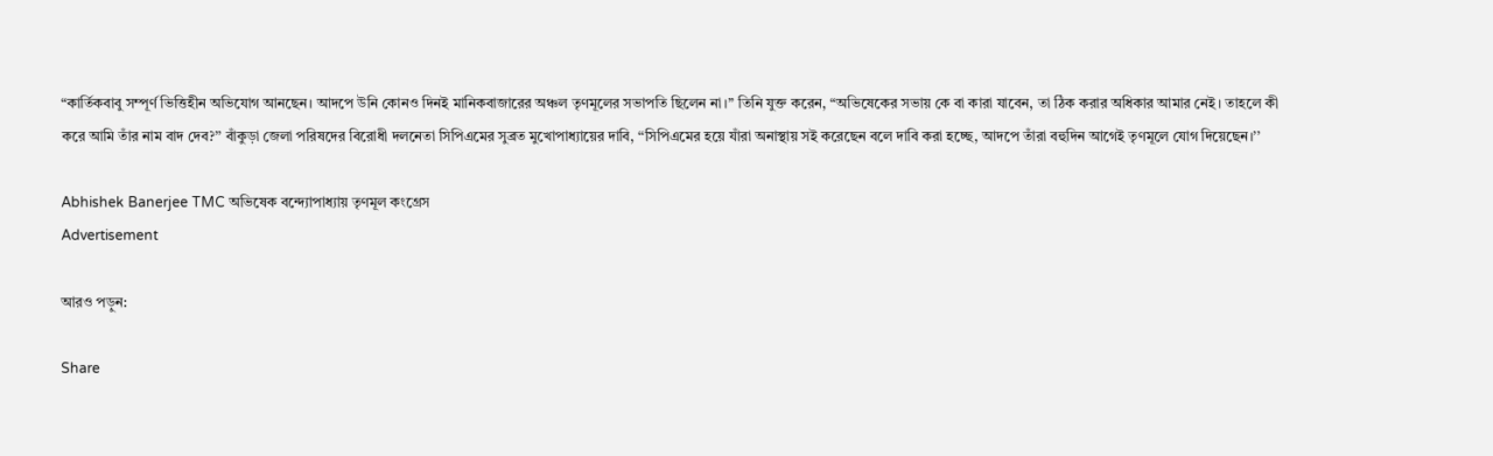“কার্তিকবাবু সম্পূর্ণ ভিত্তিহীন অভিযোগ আনছেন। আদপে উনি কোনও দিনই মানিকবাজারের অঞ্চল তৃণমূলের সভাপতি ছিলেন না।” তিনি যুক্ত করেন, “অভিষেকের সভায় কে বা কারা যাবেন, তা ঠিক করার অধিকার আমার নেই। তাহলে কী করে আমি তাঁর নাম বাদ দেব?’’ বাঁকুড়া জেলা পরিষদের বিরোধী দলনেতা সিপিএমের সুব্রত মুখোপাধ্যায়ের দাবি, ‘‘সিপিএমের হয়ে যাঁরা অনাস্থায় সই করেছেন বলে দাবি করা হচ্ছে, আদপে তাঁরা বহুদিন আগেই তৃণমূলে যোগ দিয়েছেন।’’

Abhishek Banerjee TMC অভিষেক বন্দ্যোপাধ্যায় তৃণমূল কংগ্রেস
Advertisement

আরও পড়ুন:

Share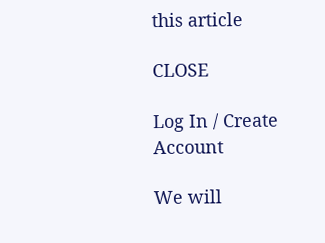this article

CLOSE

Log In / Create Account

We will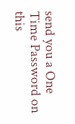send you a One Time Password on this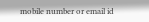mobile number or email id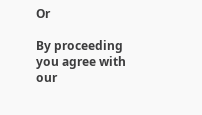Or

By proceeding you agree with our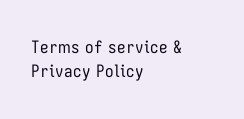Terms of service & Privacy Policy